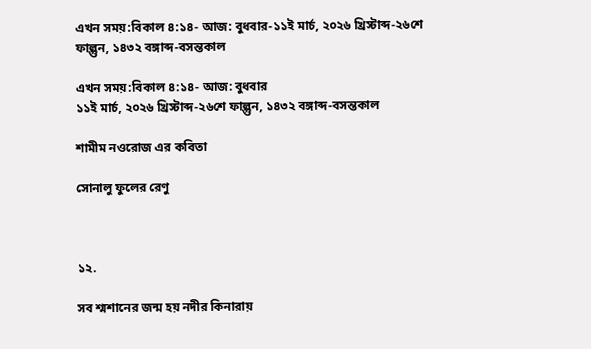এখন সময়:বিকাল ৪:১৪- আজ: বুধবার-১১ই মার্চ, ২০২৬ খ্রিস্টাব্দ-২৬শে ফাল্গুন, ১৪৩২ বঙ্গাব্দ-বসন্তকাল

এখন সময়:বিকাল ৪:১৪- আজ: বুধবার
১১ই মার্চ, ২০২৬ খ্রিস্টাব্দ-২৬শে ফাল্গুন, ১৪৩২ বঙ্গাব্দ-বসন্তকাল

শামীম নওরোজ এর কবিতা

সোনালু ফুলের রেণু



১২.

সব শ্মশানের জন্ম হয় নদীর কিনারায়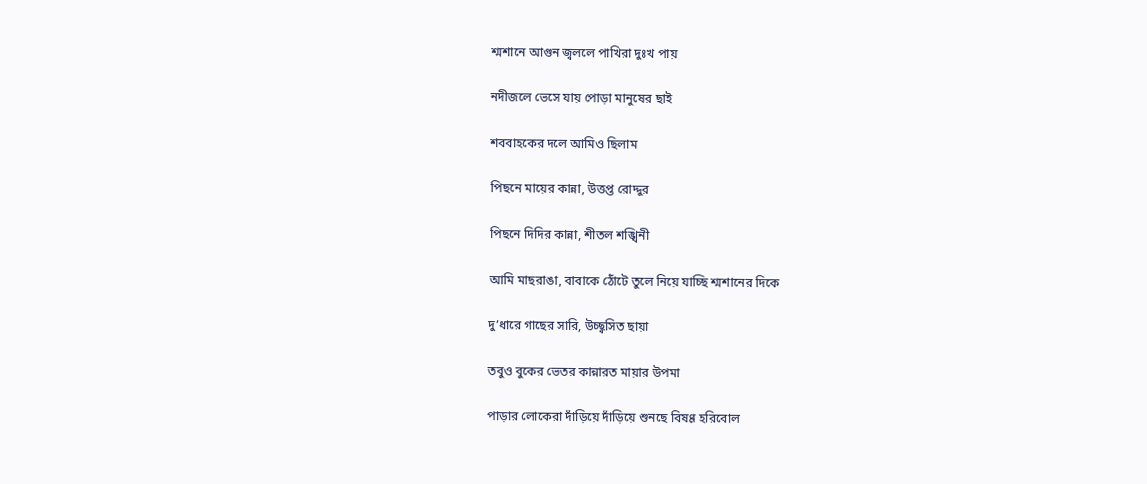শ্মশানে আগুন জ্বললে পাখিরা দুঃখ পায়

নদীজলে ভেসে যায় পোড়া মানুষের ছাই

শববাহকের দলে আমিও ছিলাম

পিছনে মায়ের কান্না, উত্তপ্ত রোদ্দুর

পিছনে দিদির কান্না, শীতল শঙ্খিনী

আমি মাছরাঙা, বাবাকে ঠোঁটে তুলে নিয়ে যাচ্ছি শ্মশানের দিকে

দু’ধারে গাছের সারি, উচ্ছ্বসিত ছায়া

তবুও বুকের ভেতর কান্নারত মায়ার উপমা

পাড়ার লোকেরা দাঁড়িয়ে দাঁড়িয়ে শুনছে বিষণ্ণ হরিবোল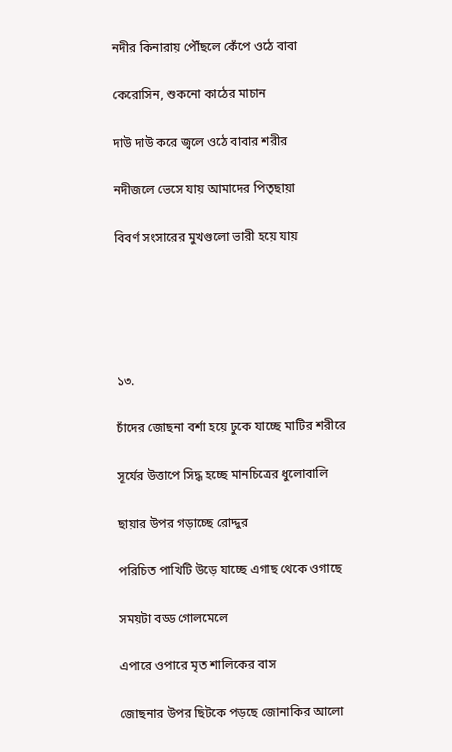নদীর কিনারায় পৌঁছলে কেঁপে ওঠে বাবা

কেরোসিন, শুকনো কাঠের মাচান

দাউ দাউ করে জ্বলে ওঠে বাবার শরীর

নদীজলে ভেসে যায় আমাদের পিতৃছায়া

বিবর্ণ সংসারের মুখগুলো ভারী হয়ে যায়





১৩.

চাঁদের জোছনা বর্শা হয়ে ঢুকে যাচ্ছে মাটির শরীরে

সূর্যের উত্তাপে সিদ্ধ হচ্ছে মানচিত্রের ধুলোবালি

ছায়ার উপর গড়াচ্ছে রোদ্দুর

পরিচিত পাখিটি উড়ে যাচ্ছে এগাছ থেকে ওগাছে

সময়টা বড্ড গোলমেলে

এপারে ওপারে মৃত শালিকের বাস

জোছনার উপর ছিটকে পড়ছে জোনাকির আলো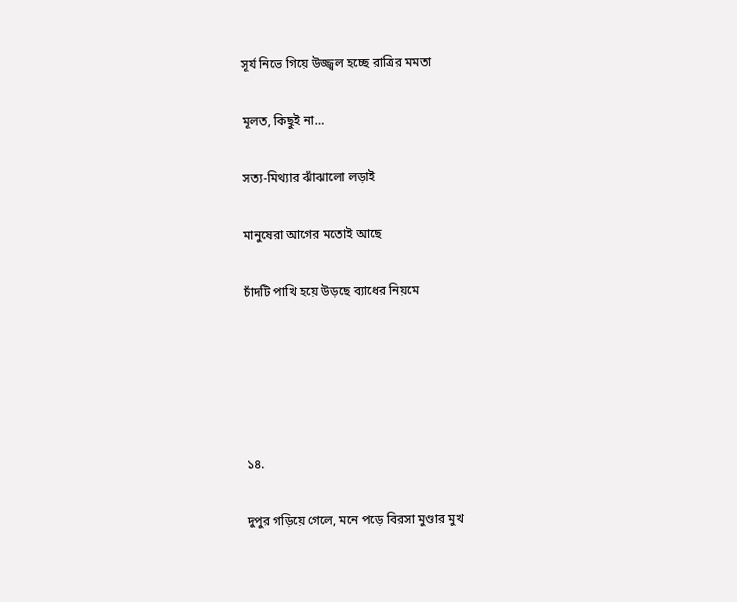সূর্য নিভে গিয়ে উজ্জ্বল হচ্ছে রাত্রির মমতা

মূলত, কিছুই না…

সত্য-মিথ্যার ঝাঁঝালো লড়াই

মানুষেরা আগের মতোই আছে

চাঁদটি পাখি হয়ে উড়ছে ব্যাধের নিয়মে





১৪.

দুপুর গড়িয়ে গেলে, মনে পড়ে বিরসা মুণ্ডার মুখ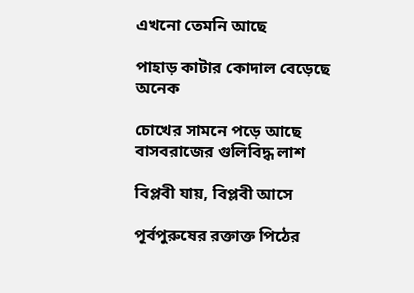এখনো তেমনি আছে

পাহাড় কাটার কোদাল বেড়েছে অনেক

চোখের সামনে পড়ে আছে বাসবরাজের গুলিবিদ্ধ লাশ

বিপ্লবী যায়, বিপ্লবী আসে

পূর্বপুরুষের রক্তাক্ত পিঠের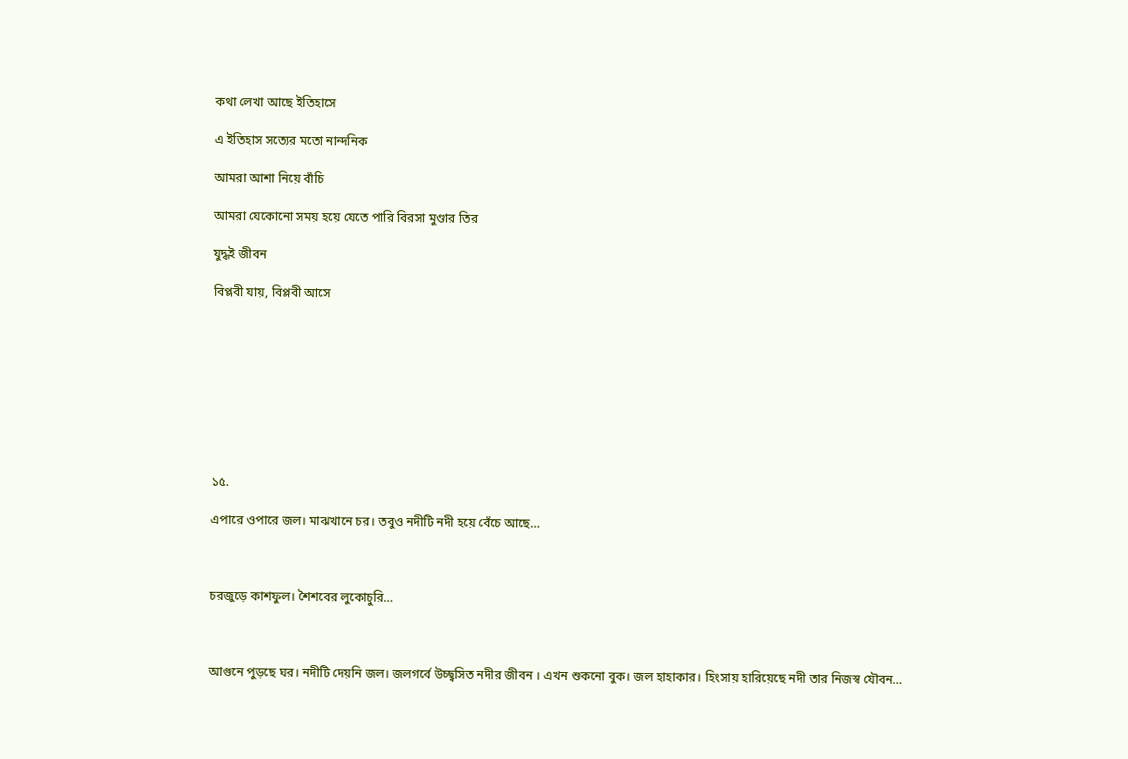কথা লেখা আছে ইতিহাসে

এ ইতিহাস সত্যের মতো নান্দনিক

আমরা আশা নিয়ে বাঁচি

আমরা যেকোনো সময় হয়ে যেতে পারি বিরসা মুণ্ডার তির

যুদ্ধই জীবন

বিপ্লবী যায়, বিপ্লবী আসে









১৫.

এপারে ওপারে জল। মাঝখানে চর। তবুও নদীটি নদী হয়ে বেঁচে আছে…



চরজুড়ে কাশফুল। শৈশবের লুকোচুরি…



আগুনে পুড়ছে ঘর। নদীটি দেয়নি জল। জলগর্বে উচ্ছ্বসিত নদীর জীবন । এখন শুকনো বুক। জল হাহাকার। হিংসায় হারিয়েছে নদী তার নিজস্ব যৌবন…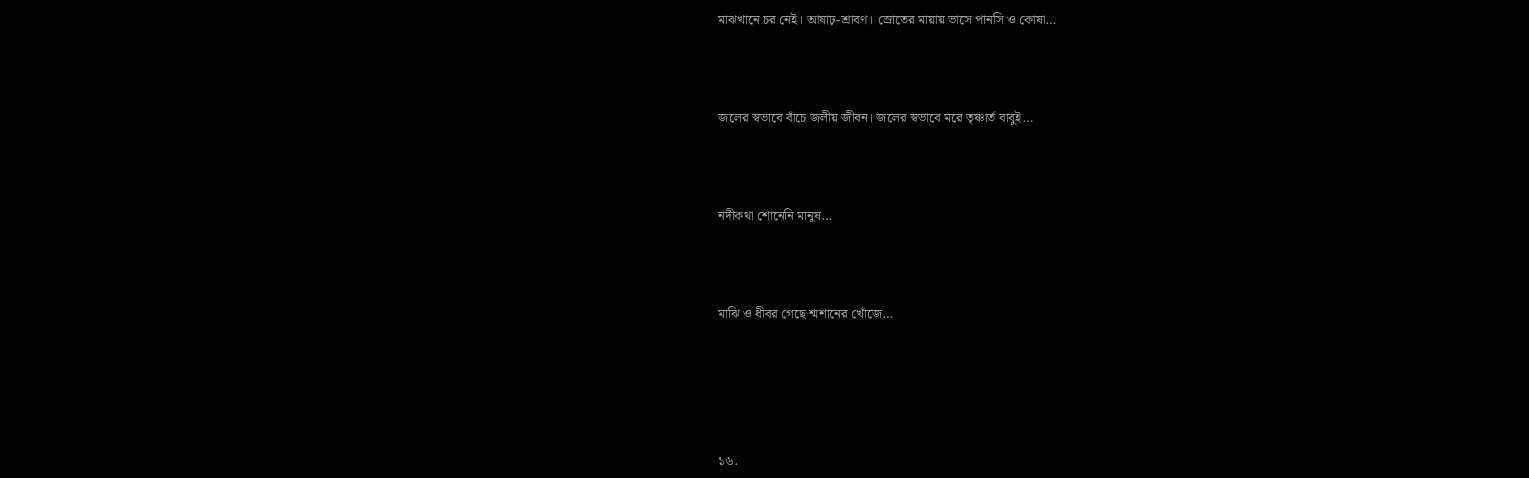মাঝখানে চর নেই। আষাঢ়-শ্রাবণ। স্রোতের মায়ায় ভাসে পানসি ও কোষা…



জলের স্বভাবে বাঁচে জলীয় জীবন। জলের স্বভাবে মরে তৃষ্ণার্ত বাবুই…



নদীকথা শোনেনি মানুষ…



মাঝি ও ধীবর গেছে শ্মশানের খোঁজে…





১৬.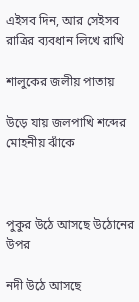এইসব দিন, আর সেইসব রাত্রির ব্যবধান লিখে রাখি

শালুকের জলীয় পাতায়

উড়ে যায় জলপাখি শব্দের মোহনীয় ঝাঁকে



পুকুর উঠে আসছে উঠোনের উপর

নদী উঠে আসছে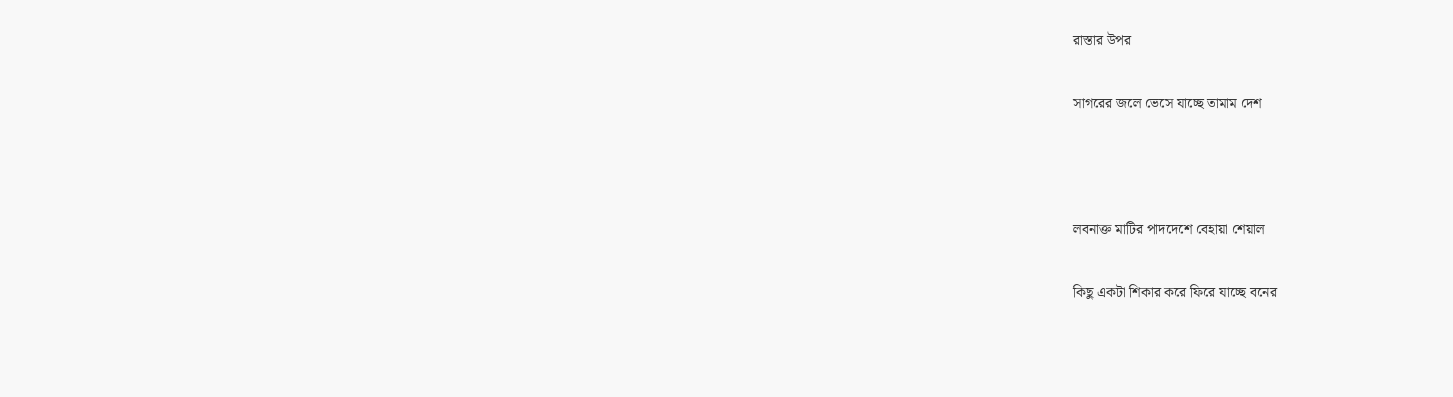রাস্তার উপর

সাগরের জলে ভেসে যাচ্ছে তামাম দেশ



লবনাক্ত মাটির পাদদেশে বেহায়া শেয়াল

কিছু একটা শিকার করে ফিরে যাচ্ছে বনের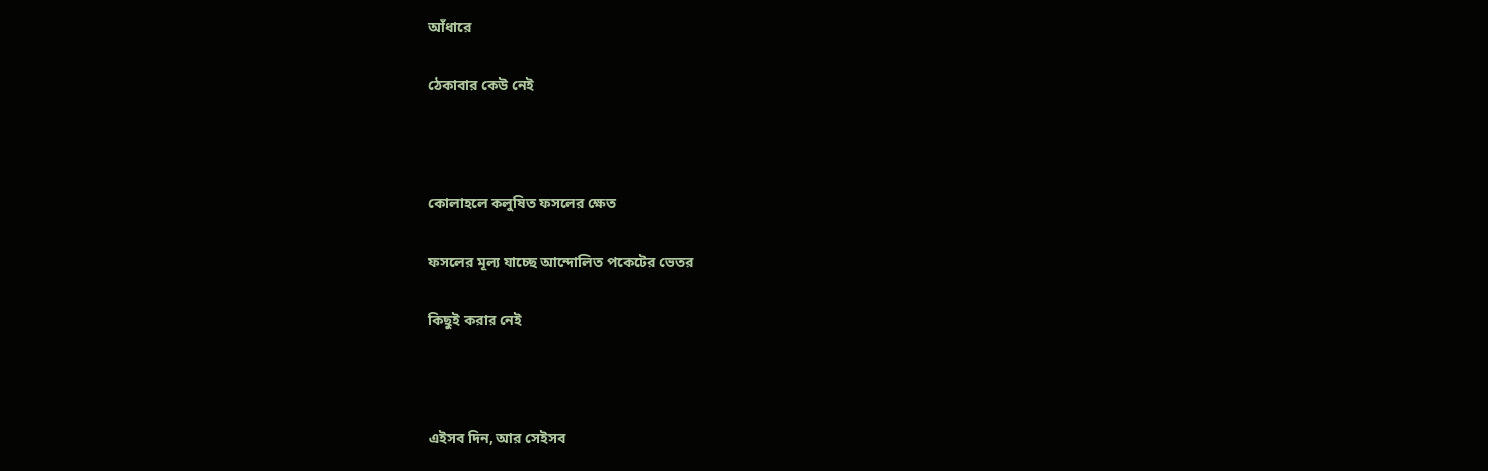আঁধারে

ঠেকাবার কেউ নেই



কোলাহলে কলুষিত ফসলের ক্ষেত

ফসলের মূল্য যাচ্ছে আন্দোলিত পকেটের ভেতর

কিছুই করার নেই



এইসব দিন, আর সেইসব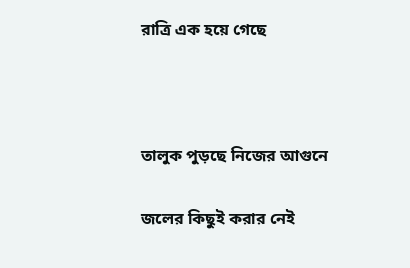রাত্রি এক হয়ে গেছে



তালুক পুড়ছে নিজের আগুনে

জলের কিছুই করার নেই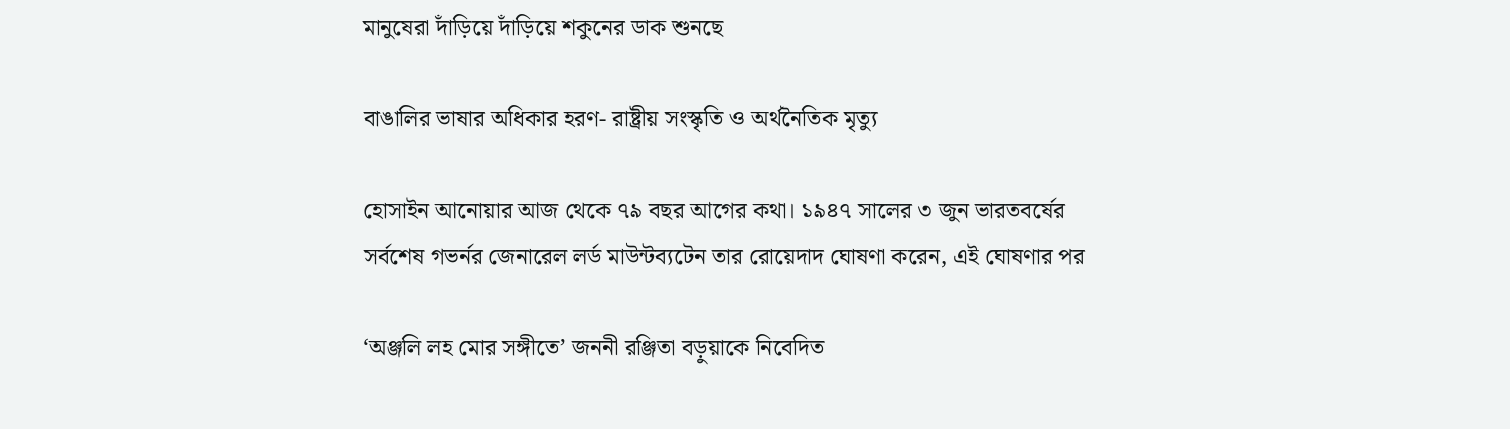মানুষেরা দাঁড়িয়ে দাঁড়িয়ে শকুনের ডাক শুনছে

বাঙালির ভাষার অধিকার হরণ- রাষ্ট্রীয় সংস্কৃতি ও অর্থনৈতিক মৃত্যু

হোসাইন আনোয়ার আজ থেকে ৭৯ বছর আগের কথা। ১৯৪৭ সালের ৩ জুন ভারতবর্ষের সর্বশেষ গভর্নর জেনারেল লর্ড মাউন্টব্যটেন তার রোয়েদাদ ঘোষণা করেন, এই ঘোষণার পর

‘অঞ্জলি লহ মোর সঙ্গীতে’ জননী রঞ্জিতা বড়ুয়াকে নিবেদিত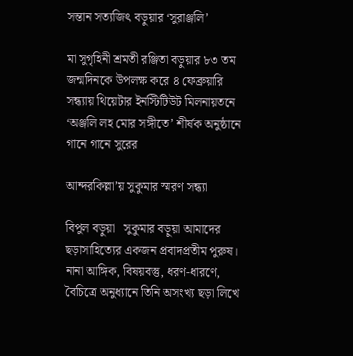সন্তান সত্যজিৎ বড়ুয়ার ‘সুরাঞ্জলি’

মা সুগৃহিনী শ্রমতী রঞ্জিতা বড়ুয়ার ৮৩ তম জন্মদিনকে উপলক্ষ করে ৪ ফেব্রুয়ারি সন্ধ্যায় থিয়েটার ইনস্টিটিউট মিলনায়তনে ‘অঞ্জলি লহ মোর সঙ্গীতে’ শীর্ষক অনুষ্ঠানে গানে গানে সুরের

আন্দরকিল্লা’য় সুকুমার স্মরণ সন্ধ্যা

বিপুল বড়ুয়া   সুকুমার বড়ুয়া আমাদের ছড়াসাহিত্যের একজন প্রবাদপ্রতীম পুরুষ। নানা আঙ্গিক, বিষয়বস্তু, ধরণ-ধারণে, বৈচিত্রে অনুধ্যানে তিনি অসংখ্য ছড়া লিখে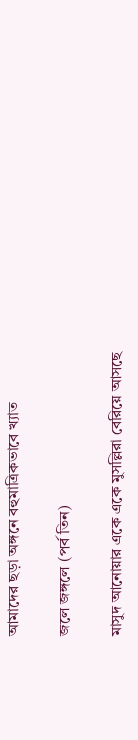আমাদের ছড়া অঙ্গনে বহুমাত্রিকভাবে খ্যাত

জলে জঙ্গলে (পর্ব তিন)

মাসুদ আনোয়ার একে একে মুসল্লিরা বেরিয়ে আসছে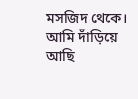মসজিদ থেকে। আমি দাঁড়িয়ে আছি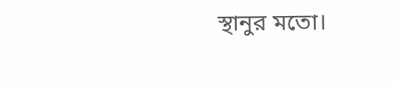স্থানুর মতো।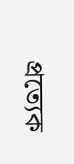প্রত্যেক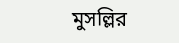মুসল্লির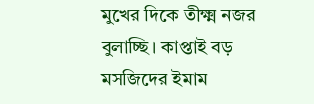মুখের দিকে তীক্ষ্ম নজর বুলাচ্ছি। কাপ্তাই বড় মসজিদের ইমাম